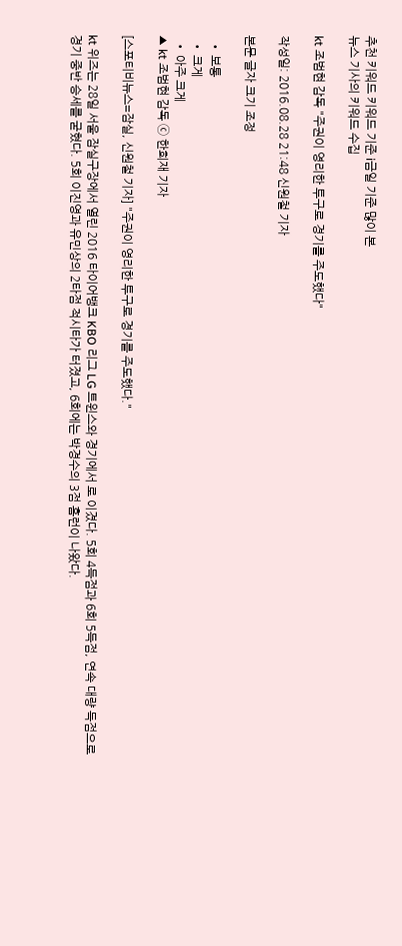추천 키워드 키워드 기준 i금일 기준 많이 본
뉴스 기사의 키워드 수집

kt 조범현 감독 "주권이 영리한 투구로 경기를 주도했다"

작성일: 2016.08.28 21:48 신원철 기자

본문 글자 크기 조정

  • 보통
  • 크게
  • 아주 크게
▲ kt 조범현 감독 ⓒ 한희재 기자

[스포티비뉴스=잠실, 신원철 기자] "주권이 영리한 투구로 경기를 주도했다."

kt 위즈는 28일 서울 잠실구장에서 열린 2016 타이어뱅크 KBO 리그 LG 트윈스와 경기에서 로 이겼다. 5회 4득점과 6회 5득점, 연속 대량 득점으로 경기 중반 승세를 굳혔다. 5회 이진영과 유민상의 2타점 적시타가 터졌고, 6회에는 박경수의 3점 홈런이 나왔다.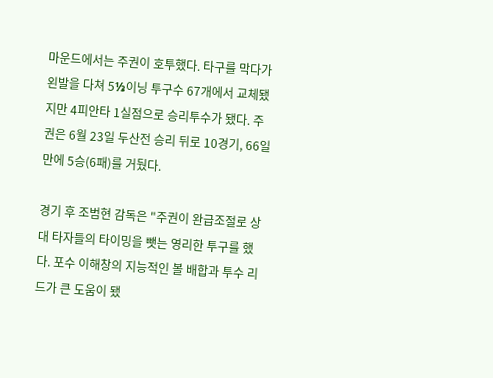마운드에서는 주권이 호투했다. 타구를 막다가 왼발을 다쳐 5⅓이닝 투구수 67개에서 교체됐지만 4피안타 1실점으로 승리투수가 됐다. 주권은 6월 23일 두산전 승리 뒤로 10경기, 66일 만에 5승(6패)를 거뒀다.

경기 후 조범현 감독은 "주권이 완급조절로 상대 타자들의 타이밍을 뺏는 영리한 투구를 했다. 포수 이해창의 지능적인 볼 배합과 투수 리드가 큰 도움이 됐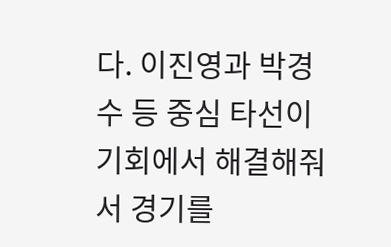다. 이진영과 박경수 등 중심 타선이 기회에서 해결해줘서 경기를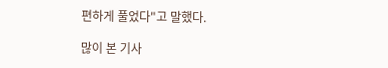편하게 풀었다"고 말했다.

많이 본 기사